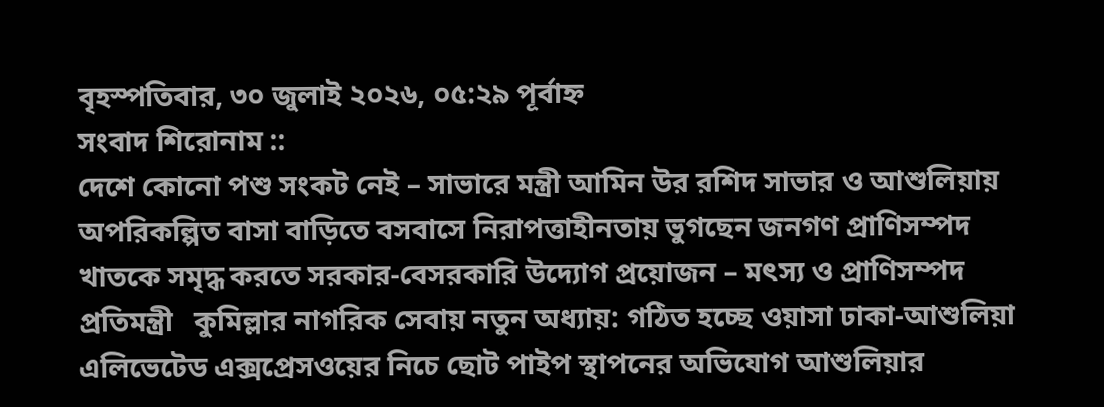বৃহস্পতিবার, ৩০ জুলাই ২০২৬, ০৫:২৯ পূর্বাহ্ন
সংবাদ শিরোনাম ::
দেশে কোনো পশু সংকট নেই – সাভারে মন্ত্রী আমিন উর রশিদ সাভার ও আশুলিয়ায় অপরিকল্পিত বাসা বাড়িতে বসবাসে নিরাপত্তাহীনতায় ভুগছেন জনগণ প্রাণিসম্পদ খাতকে সমৃদ্ধ করতে সরকার-বেসরকারি উদ্যোগ প্রয়োজন – মৎস্য ও প্রাণিসম্পদ প্রতিমন্ত্রী   কুমিল্লার নাগরিক সেবায় নতুন অধ্যায়: গঠিত হচ্ছে ওয়াসা ঢাকা-আশুলিয়া এলিভেটেড এক্সপ্রেসওয়ের নিচে ছোট পাইপ স্থাপনের অভিযোগ আশুলিয়ার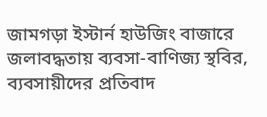জামগড়া ইস্টার্ন হাউজিং বাজারে জলাবদ্ধতায় ব্যবসা-বাণিজ্য স্থবির, ব্যবসায়ীদের প্রতিবাদ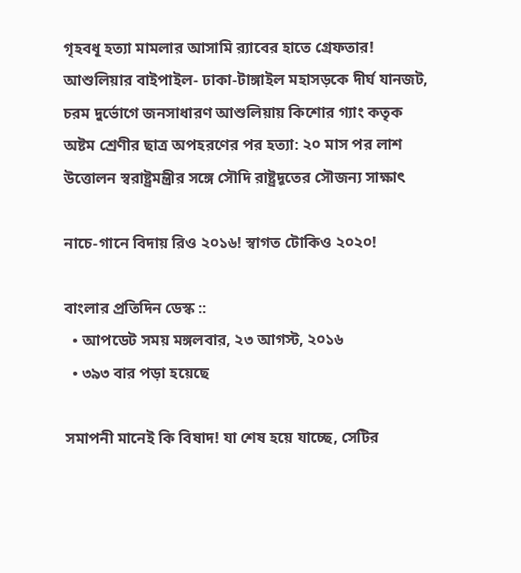গৃহবধূ হত্যা মামলার আসামি র‍্যাবের হাতে গ্রেফতার! আশুলিয়ার বাইপাইল- ঢাকা-টাঙ্গাইল মহাসড়কে দীর্ঘ যানজট, চরম দুর্ভোগে জনসাধারণ আশুলিয়ায় কিশোর গ্যাং কতৃক অষ্টম শ্রেণীর ছাত্র অপহরণের পর হত্যা: ২০ মাস পর লাশ উত্তোলন স্বরাষ্ট্রমন্ত্রীর সঙ্গে সৌদি রাষ্ট্রদূতের সৌজন্য সাক্ষাৎ

নাচে-গানে বিদায় রিও ২০১৬! স্বাগত টোকিও ২০২০!

বাংলার প্রতিদিন ডেস্ক ::
  • আপডেট সময় মঙ্গলবার, ২৩ আগস্ট, ২০১৬
  • ৩৯৩ বার পড়া হয়েছে

সমাপনী মানেই কি বিষাদ! যা শেষ হয়ে যাচ্ছে, সেটির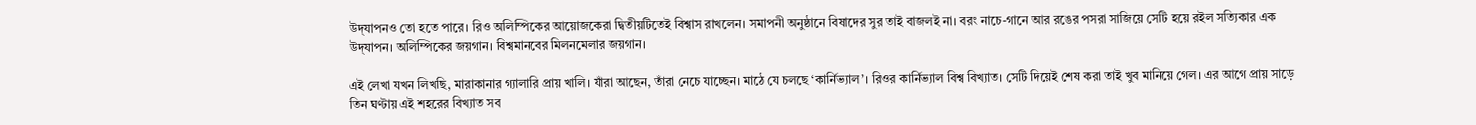উদ্‌যাপনও তো হতে পারে। রিও অলিম্পিকের আয়োজকেরা দ্বিতীয়টিতেই বিশ্বাস রাখলেন। সমাপনী অনুষ্ঠানে বিষাদের সুর তাই বাজলই না। বরং নাচে-গানে আর রঙের পসরা সাজিয়ে সেটি হয়ে রইল সত্যিকার এক উদ্‌যাপন। অলিম্পিকের জয়গান। বিশ্বমানবের মিলনমেলার জয়গান।

এই লেখা যখন লিখছি, মারাকানার গ্যালারি প্রায় খালি। যাঁরা আছেন, তাঁরা নেচে যাচ্ছেন। মাঠে যে চলছে ‘কার্নিভ্যাল’। রিওর কার্নিভ্যাল বিশ্ব বিখ্যাত। সেটি দিয়েই শেষ করা তাই খুব মানিয়ে গেল। এর আগে প্রায় সাড়ে তিন ঘণ্টায় এই শহরের বিখ্যাত সব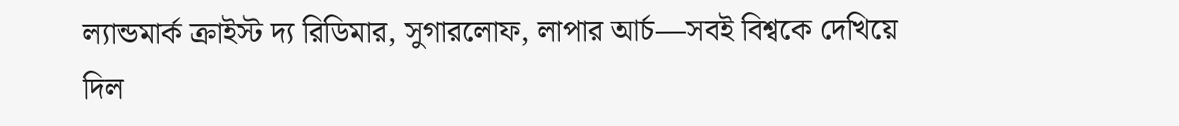ল্যান্ডমার্ক ক্রাইস্ট দ্য রিডিমার, সুগারলোফ, লাপার আর্চ—সবই বিশ্বকে দেখিয়ে দিল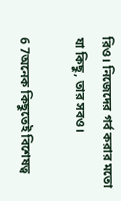রিও। নিজেদের গর্ব করার মতো যা কিছু, তার সবও।

6 7অনেক কিছুতেই বিশেষত্ব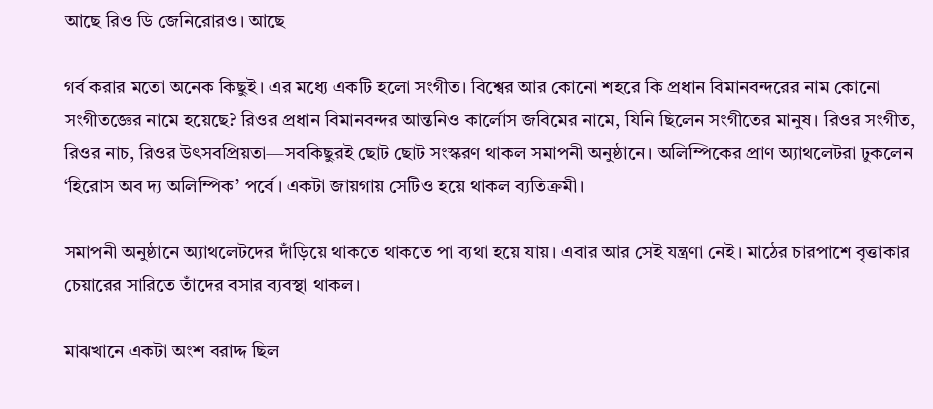আছে রিও ডি জেনিরোরও। আছে

গর্ব করার মতো অনেক কিছুই। এর মধ্যে একটি হলো সংগীত। বিশ্বের আর কোনো শহরে কি প্রধান বিমানবন্দরের নাম কোনো সংগীতজ্ঞের নামে হয়েছে? রিওর প্রধান বিমানবন্দর আন্তনিও কার্লোস জবিমের নামে, যিনি ছিলেন সংগীতের মানুষ। রিওর সংগীত, রিওর নাচ, রিওর উৎসবপ্রিয়তা—সবকিছুরই ছোট ছোট সংস্করণ থাকল সমাপনী অনুষ্ঠানে। অলিম্পিকের প্রাণ অ্যাথলেটরা ঢুকলেন ‘হিরোস অব দ্য অলিম্পিক’ পর্বে। একটা জায়গায় সেটিও হয়ে থাকল ব্যতিক্রমী।

সমাপনী অনুষ্ঠানে অ্যাথলেটদের দাঁড়িয়ে থাকতে থাকতে পা ব্যথা হয়ে যায়। এবার আর সেই যন্ত্রণা নেই। মাঠের চারপাশে বৃত্তাকার চেয়ারের সারিতে তাঁদের বসার ব্যবস্থা থাকল।

মাঝখানে একটা অংশ বরাদ্দ ছিল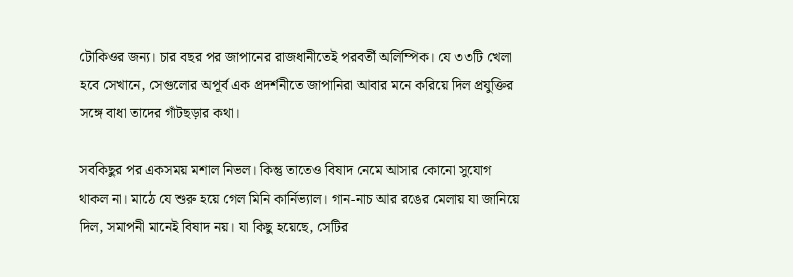টোকিওর জন্য। চার বছর পর জাপানের রাজধানীতেই পরবর্তী অলিম্পিক। যে ৩৩টি খেলা হবে সেখানে, সেগুলোর অপূর্ব এক প্রদর্শনীতে জাপানিরা আবার মনে করিয়ে দিল প্রযুক্তির সঙ্গে বাধা তাদের গাঁটছড়ার কথা।

সবকিছুর পর একসময় মশাল নিভল। কিন্তু তাতেও বিষাদ নেমে আসার কোনো সুযোগ থাকল না। মাঠে যে শুরু হয়ে গেল মিনি কার্নিভ্যাল। গান-নাচ আর রঙের মেলায় যা জানিয়ে দিল, সমাপনী মানেই বিষাদ নয়। যা কিছু হয়েছে, সেটির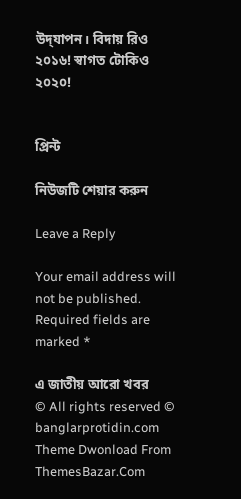উদ্‌যাপন। বিদায় রিও ২০১৬! স্বাগত টোকিও ২০২০!


প্রিন্ট

নিউজটি শেয়ার করুন

Leave a Reply

Your email address will not be published. Required fields are marked *

এ জাতীয় আরো খবর
© All rights reserved © banglarprotidin.com
Theme Dwonload From ThemesBazar.Com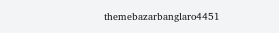themebazarbanglaro4451